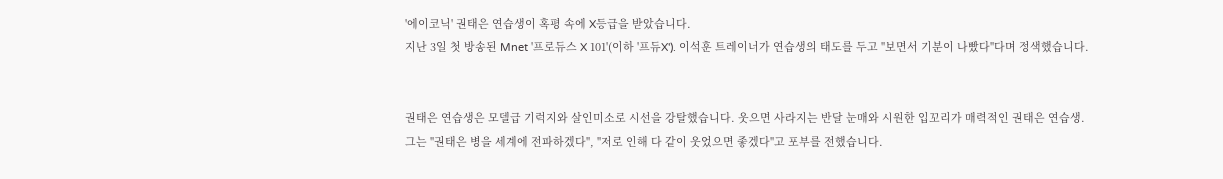'에이코닉' 권태은 연습생이 혹평 속에 X등급을 받았습니다.
지난 3일 첫 방송된 Mnet '프로듀스 X 101'(이하 '프듀X'). 이석훈 트레이너가 연습생의 태도를 두고 "보면서 기분이 나빴다"다며 정색했습니다.


권태은 연습생은 모델급 기럭지와 살인미소로 시선을 강탈했습니다. 웃으면 사라지는 반달 눈매와 시원한 입꼬리가 매력적인 권태은 연습생.
그는 "권태은 병을 세계에 전파하겠다", "저로 인해 다 같이 웃었으면 좋겠다"고 포부를 전했습니다.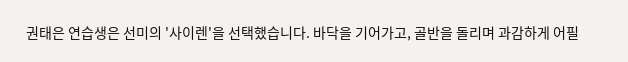권태은 연습생은 선미의 '사이렌'을 선택했습니다. 바닥을 기어가고, 골반을 돌리며 과감하게 어필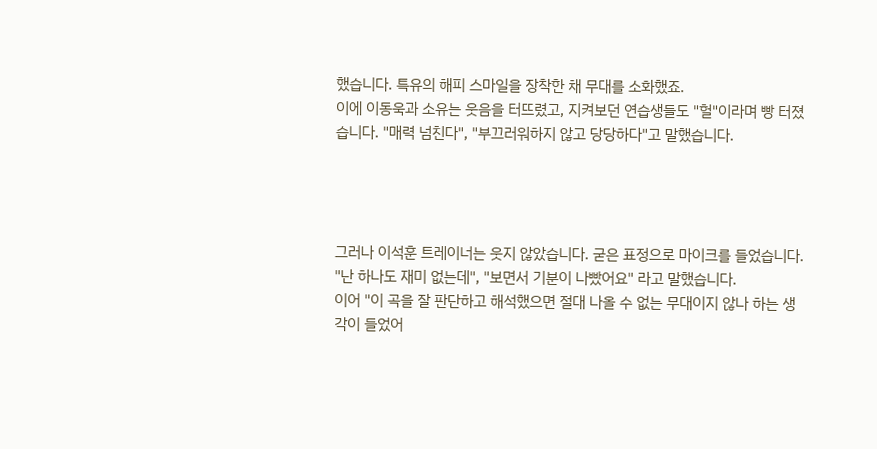했습니다. 특유의 해피 스마일을 장착한 채 무대를 소화했죠.
이에 이동욱과 소유는 웃음을 터뜨렸고, 지켜보던 연습생들도 "헐"이라며 빵 터졌습니다. "매력 넘친다", "부끄러워하지 않고 당당하다"고 말했습니다.




그러나 이석훈 트레이너는 웃지 않았습니다. 굳은 표정으로 마이크를 들었습니다. "난 하나도 재미 없는데", "보면서 기분이 나빴어요" 라고 말했습니다.
이어 "이 곡을 잘 판단하고 해석했으면 절대 나올 수 없는 무대이지 않나 하는 생각이 들었어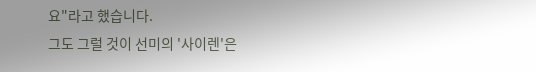요"라고 했습니다.
그도 그럴 것이 선미의 '사이렌'은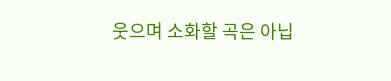웃으며 소화할 곡은 아닙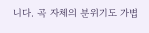니다. 곡 자체의 분위기도 가볍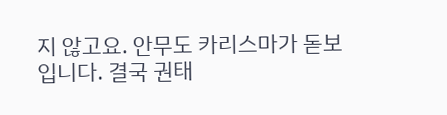지 않고요. 안무도 카리스마가 돋보입니다. 결국 권태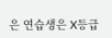은 연습생은 X등급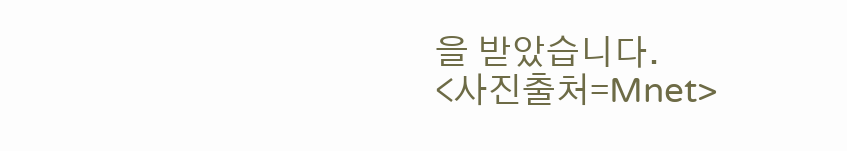을 받았습니다.
<사진출처=Mnet>